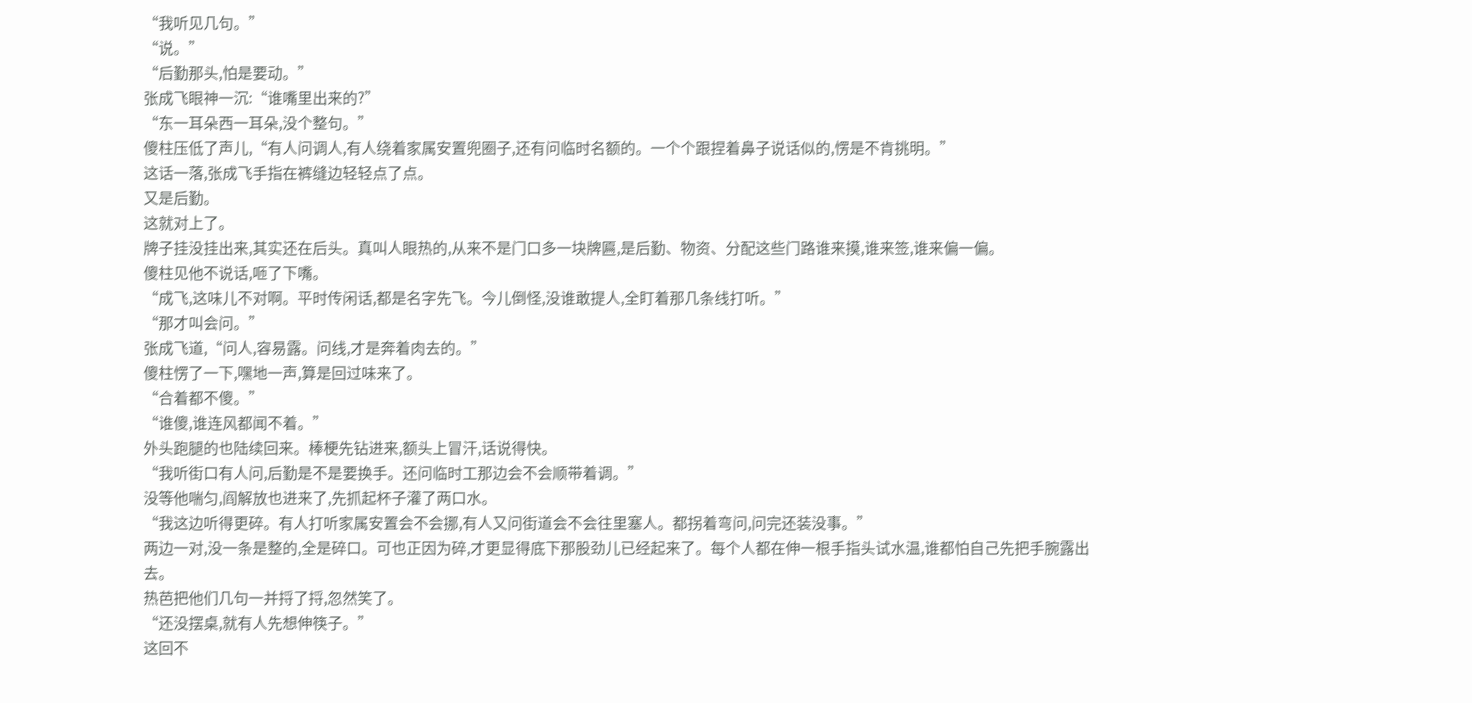“我听见几句。”
“说。”
“后勤那头,怕是要动。”
张成飞眼神一沉:“谁嘴里出来的?”
“东一耳朵西一耳朵,没个整句。”
傻柱压低了声儿,“有人问调人,有人绕着家属安置兜圈子,还有问临时名额的。一个个跟捏着鼻子说话似的,愣是不肯挑明。”
这话一落,张成飞手指在裤缝边轻轻点了点。
又是后勤。
这就对上了。
牌子挂没挂出来,其实还在后头。真叫人眼热的,从来不是门口多一块牌匾,是后勤、物资、分配这些门路谁来摸,谁来签,谁来偏一偏。
傻柱见他不说话,咂了下嘴。
“成飞,这味儿不对啊。平时传闲话,都是名字先飞。今儿倒怪,没谁敢提人,全盯着那几条线打听。”
“那才叫会问。”
张成飞道,“问人,容易露。问线,才是奔着肉去的。”
傻柱愣了一下,嘿地一声,算是回过味来了。
“合着都不傻。”
“谁傻,谁连风都闻不着。”
外头跑腿的也陆续回来。棒梗先钻进来,额头上冒汗,话说得快。
“我听街口有人问,后勤是不是要换手。还问临时工那边会不会顺带着调。”
没等他喘匀,阎解放也进来了,先抓起杯子灌了两口水。
“我这边听得更碎。有人打听家属安置会不会挪,有人又问街道会不会往里塞人。都拐着弯问,问完还装没事。”
两边一对,没一条是整的,全是碎口。可也正因为碎,才更显得底下那股劲儿已经起来了。每个人都在伸一根手指头试水温,谁都怕自己先把手腕露出去。
热芭把他们几句一并捋了捋,忽然笑了。
“还没摆桌,就有人先想伸筷子。”
这回不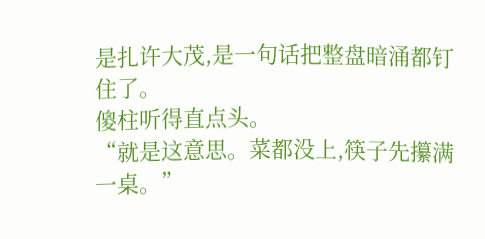是扎许大茂,是一句话把整盘暗涌都钉住了。
傻柱听得直点头。
“就是这意思。菜都没上,筷子先攥满一桌。”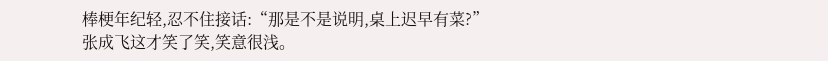棒梗年纪轻,忍不住接话:“那是不是说明,桌上迟早有菜?”
张成飞这才笑了笑,笑意很浅。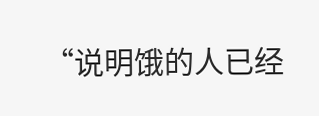“说明饿的人已经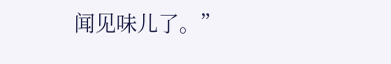闻见味儿了。”